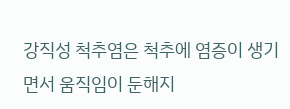강직성 척추염은 척추에 염증이 생기면서 움직임이 둔해지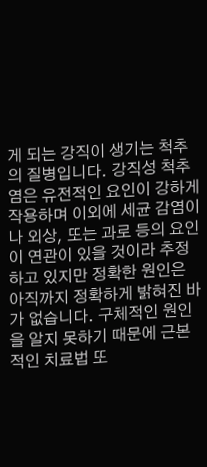게 되는 강직이 생기는 척추의 질병입니다. 강직성 척추염은 유전적인 요인이 강하게 작용하며 이외에 세균 감염이나 외상, 또는 과로 등의 요인이 연관이 있을 것이라 추정하고 있지만 정확한 원인은 아직까지 정확하게 밝혀진 바가 없습니다. 구체적인 원인을 알지 못하기 때문에 근본적인 치료법 또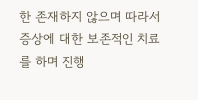한 존재하지 않으며 따라서 증상에 대한 보존적인 치료를 하며 진행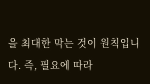을 최대한 막는 것이 원칙입니다. 즉, 필요에 따라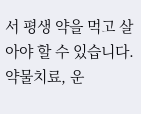서 평생 약을 먹고 살아야 할 수 있습니다. 약물치료, 운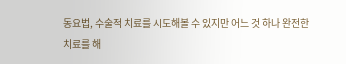동요법, 수술적 치료를 시도해볼 수 있지만 어느 것 하나 완전한 치료를 해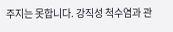주지는 못합니다. 강직성 척수염과 관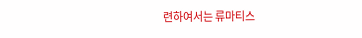련하여서는 류마티스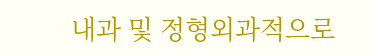내과 및 정형외과적으로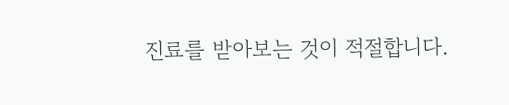진료를 받아보는 것이 적절합니다.